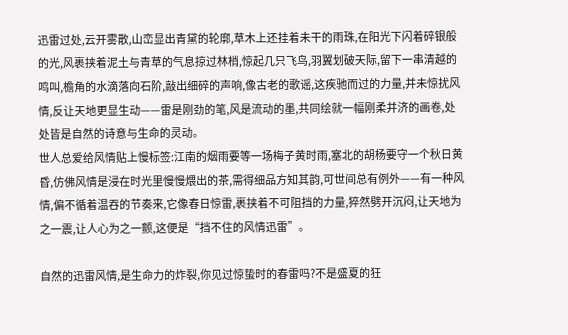迅雷过处,云开雾散,山峦显出青黛的轮廓,草木上还挂着未干的雨珠,在阳光下闪着碎银般的光,风裹挟着泥土与青草的气息掠过林梢,惊起几只飞鸟,羽翼划破天际,留下一串清越的鸣叫,檐角的水滴落向石阶,敲出细碎的声响,像古老的歌谣,这疾驰而过的力量,并未惊扰风情,反让天地更显生动——雷是刚劲的笔,风是流动的墨,共同绘就一幅刚柔并济的画卷,处处皆是自然的诗意与生命的灵动。
世人总爱给风情贴上慢标签:江南的烟雨要等一场梅子黄时雨,塞北的胡杨要守一个秋日黄昏,仿佛风情是浸在时光里慢慢煨出的茶,需得细品方知其韵,可世间总有例外——有一种风情,偏不循着温吞的节奏来,它像春日惊雷,裹挟着不可阻挡的力量,猝然劈开沉闷,让天地为之一震,让人心为之一颤,这便是“挡不住的风情迅雷”。

自然的迅雷风情,是生命力的炸裂,你见过惊蛰时的春雷吗?不是盛夏的狂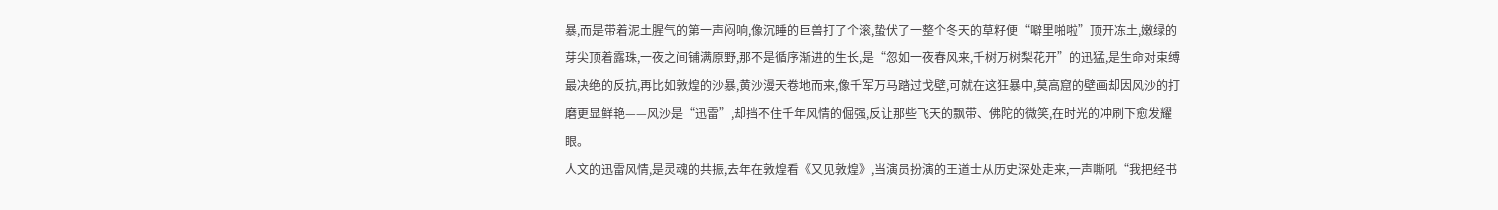暴,而是带着泥土腥气的第一声闷响,像沉睡的巨兽打了个滚,蛰伏了一整个冬天的草籽便“噼里啪啦”顶开冻土,嫩绿的芽尖顶着露珠,一夜之间铺满原野,那不是循序渐进的生长,是“忽如一夜春风来,千树万树梨花开”的迅猛,是生命对束缚最决绝的反抗,再比如敦煌的沙暴,黄沙漫天卷地而来,像千军万马踏过戈壁,可就在这狂暴中,莫高窟的壁画却因风沙的打磨更显鲜艳——风沙是“迅雷”,却挡不住千年风情的倔强,反让那些飞天的飘带、佛陀的微笑,在时光的冲刷下愈发耀眼。
人文的迅雷风情,是灵魂的共振,去年在敦煌看《又见敦煌》,当演员扮演的王道士从历史深处走来,一声嘶吼“我把经书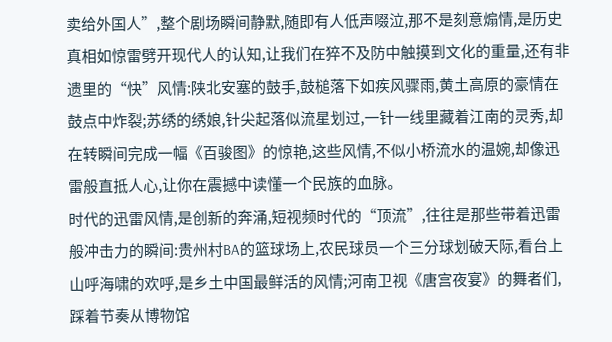卖给外国人”,整个剧场瞬间静默,随即有人低声啜泣,那不是刻意煽情,是历史真相如惊雷劈开现代人的认知,让我们在猝不及防中触摸到文化的重量,还有非遗里的“快”风情:陕北安塞的鼓手,鼓槌落下如疾风骤雨,黄土高原的豪情在鼓点中炸裂;苏绣的绣娘,针尖起落似流星划过,一针一线里藏着江南的灵秀,却在转瞬间完成一幅《百骏图》的惊艳,这些风情,不似小桥流水的温婉,却像迅雷般直抵人心,让你在震撼中读懂一个民族的血脉。
时代的迅雷风情,是创新的奔涌,短视频时代的“顶流”,往往是那些带着迅雷般冲击力的瞬间:贵州村BA的篮球场上,农民球员一个三分球划破天际,看台上山呼海啸的欢呼,是乡土中国最鲜活的风情;河南卫视《唐宫夜宴》的舞者们,踩着节奏从博物馆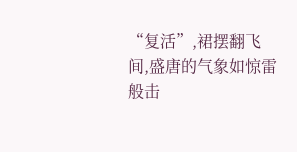“复活”,裙摆翻飞间,盛唐的气象如惊雷般击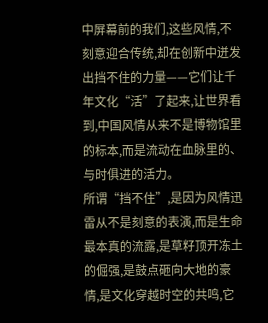中屏幕前的我们,这些风情,不刻意迎合传统,却在创新中迸发出挡不住的力量——它们让千年文化“活”了起来,让世界看到,中国风情从来不是博物馆里的标本,而是流动在血脉里的、与时俱进的活力。
所谓“挡不住”,是因为风情迅雷从不是刻意的表演,而是生命最本真的流露,是草籽顶开冻土的倔强,是鼓点砸向大地的豪情,是文化穿越时空的共鸣,它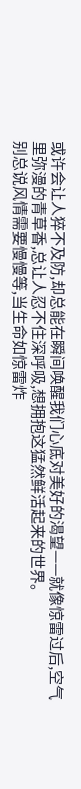或许会让人猝不及防,却总能在瞬间唤醒我们心底对美好的渴望——就像惊雷过后,空气里弥漫的青草香,总让人忍不住深呼吸,想拥抱这猛然鲜活起来的世界。
别总说风情需要慢慢等,当生命如惊雷炸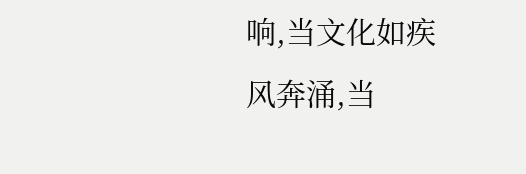响,当文化如疾风奔涌,当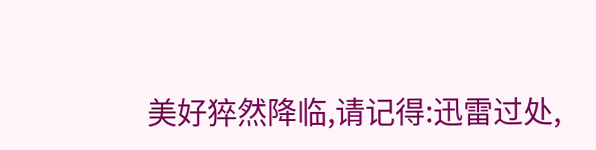美好猝然降临,请记得:迅雷过处,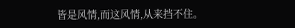皆是风情,而这风情,从来挡不住。